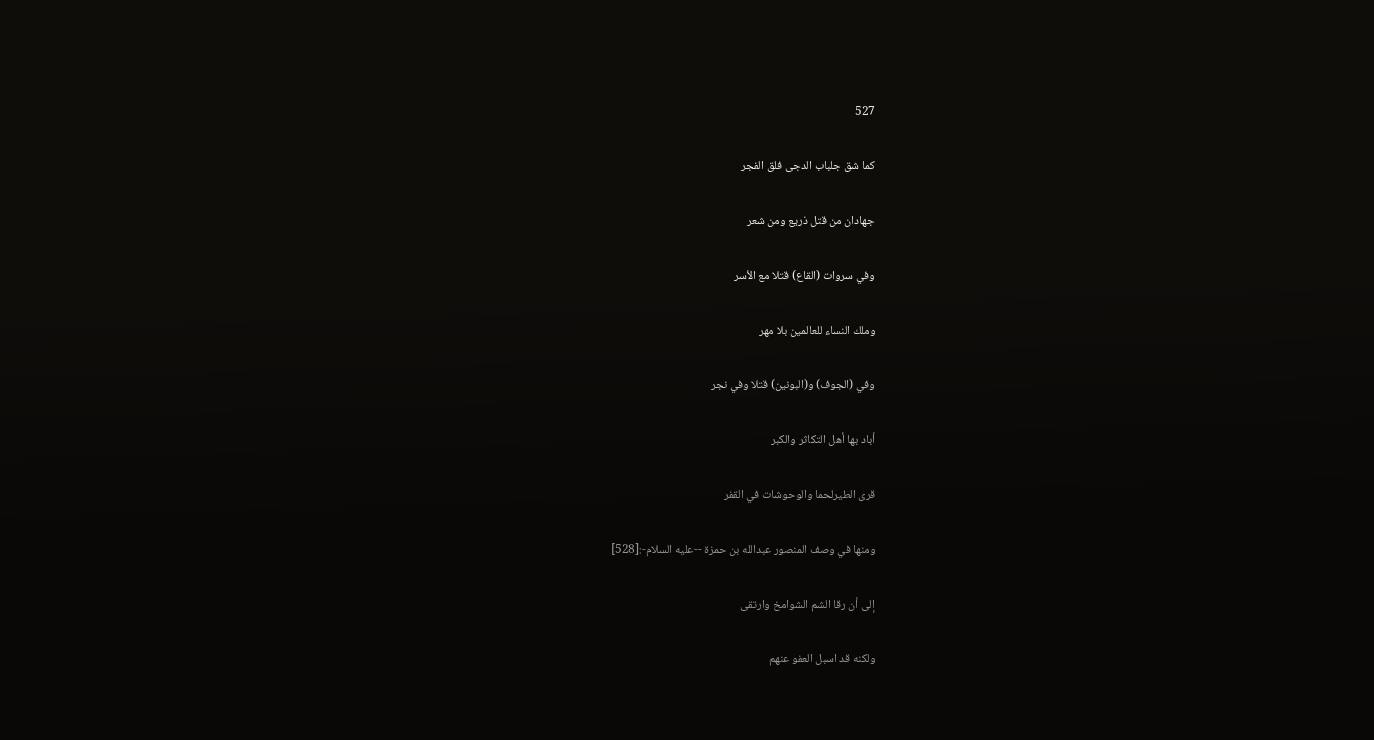527

كما شق جلباب الدجى فلق الفجر

جهادان من قتل ذريع ومن شعر

وفي سروات (القاع) قتلا مع الأسر

وملك النساء للعالمين بلا مهر

وفي (الجوف) و(البونين) قتلا وفي نجر

أباد بها أهل التكاثر والكبر

قرى الطيرلحما والوحوشات في القفر

ومنها في وصف المنصور عبدالله بن حمزة --عليه السلام-:[528]

إلى أن رقا الشم الشوامخ وارتقى

ولكنه قد اسبل العفو عنهم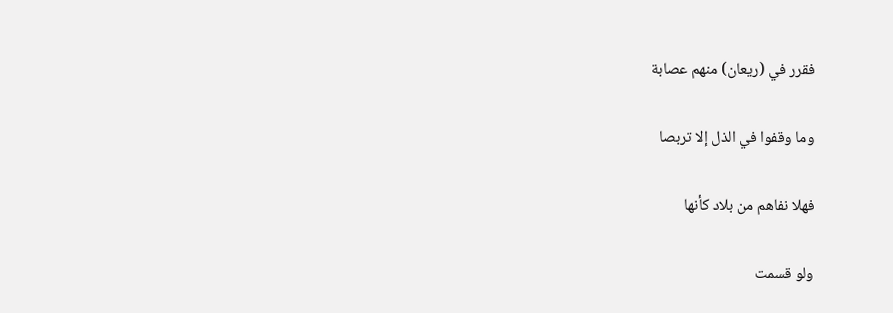فقرر في (ريعان) منهم عصابة

وما وقفوا في الذل إلا تربصا

فهلا نفاهم من بلاد كأنها

ولو قسمت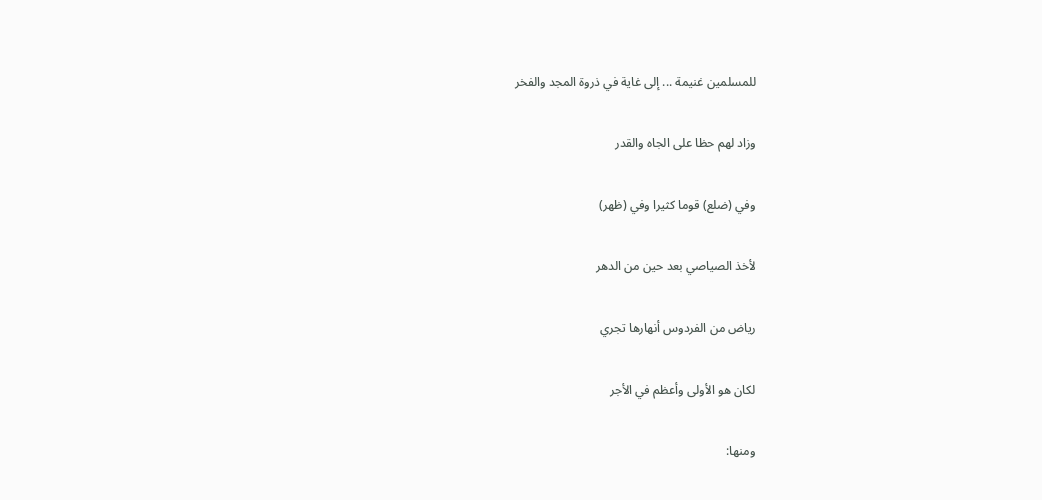للمسلمين غنيمة ... إلى غاية في ذروة المجد والفخر

وزاد لهم حظا على الجاه والقدر

وفي (ضلع) قوما كثيرا وفي (ظهر)

لأخذ الصياصي بعد حين من الدهر

رياض من الفردوس أنهارها تجري

لكان هو الأولى وأعظم في الأجر

ومنها: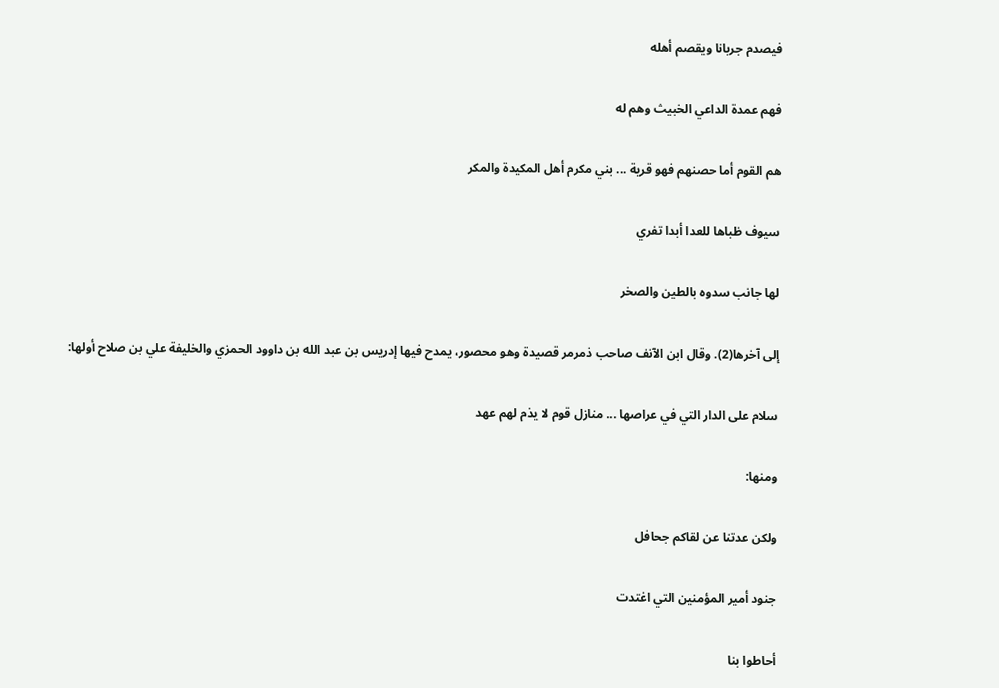فيصدم جربانا ويقصم أهله

فهم عمدة الداعي الخبيث وهم له

هم القوم أما حصنهم فهو قرية ... بني مكرم أهل المكيدة والمكر

سيوف ظباها للعدا أبدا تفري

لها جانب سدوه بالطين والصخر

إلى آخرها(2). وقال ابن الآنف صاحب ذمرمر قصيدة وهو محصور، يمدح فيها إدريس بن عبد الله بن داوود الحمزي والخليفة علي بن صلاح أولها:

سلام على الدار التي في عراصها ... منازل قوم لا يذم لهم عهد

ومنها:

ولكن عدتنا عن لقاكم جحافل

جنود أمير المؤمنين التي اغتدت

أحاطوا بنا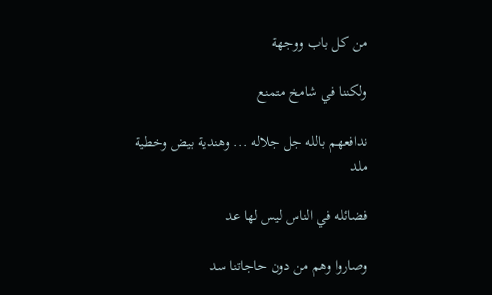من كل باب ووجهة

ولكننا في شامخ متمنع

ندافعهم بالله جل جلاله ... وهندية بيض وخطية ملد

فضائله في الناس ليس لها عد

وصاروا وهم من دون حاجاتنا سد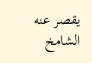يقصر عنه الشامخ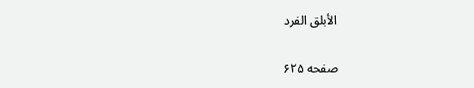الأبلق الفرد

صفحه ۶۲۵